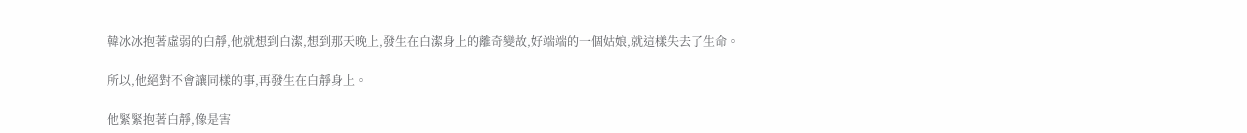韓冰冰抱著虛弱的白靜,他就想到白潔,想到那天晚上,發生在白潔身上的離奇變故,好端端的一個姑娘,就這樣失去了生命。

所以,他絕對不會讓同樣的事,再發生在白靜身上。

他緊緊抱著白靜,像是害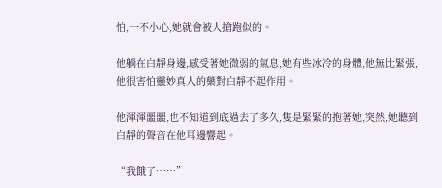怕,一不小心,她就會被人搶跑似的。

他躺在白靜身邊,感受著她微弱的氣息,她有些冰冷的身體,他無比緊張,他很害怕靈妙真人的藥對白靜不起作用。

他渾渾噩噩,也不知道到底過去了多久,隻是緊緊的抱著她,突然,她聽到白靜的聲音在他耳邊響起。

“我餓了……”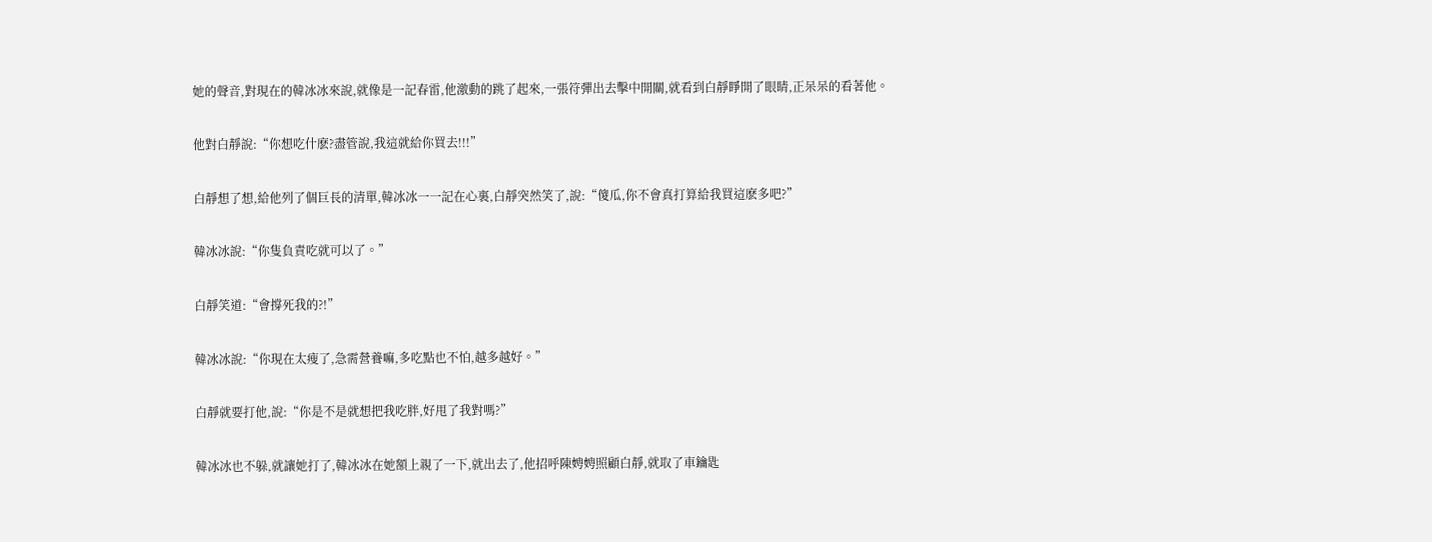她的聲音,對現在的韓冰冰來說,就像是一記春雷,他激動的跳了起來,一張符彈出去擊中開關,就看到白靜睜開了眼睛,正呆呆的看著他。

他對白靜說:“你想吃什麽?盡管說,我這就給你買去!!!”

白靜想了想,給他列了個巨長的清單,韓冰冰一一記在心裏,白靜突然笑了,說:“傻瓜,你不會真打算給我買這麽多吧?”

韓冰冰說:“你隻負責吃就可以了。”

白靜笑道:“會撐死我的?!”

韓冰冰說:“你現在太瘦了,急需營養嘛,多吃點也不怕,越多越好。”

白靜就要打他,說:“你是不是就想把我吃胖,好甩了我對嗎?”

韓冰冰也不躲,就讓她打了,韓冰冰在她額上親了一下,就出去了,他招呼陳娉娉照顧白靜,就取了車鑰匙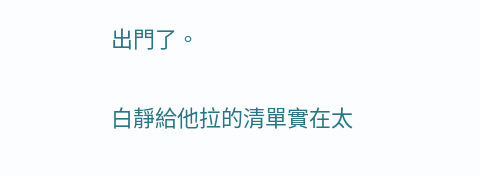出門了。

白靜給他拉的清單實在太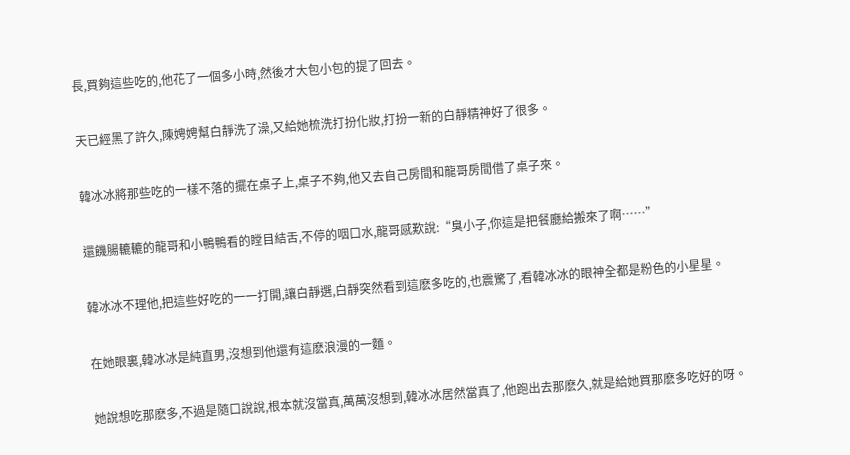長,買夠這些吃的,他花了一個多小時,然後才大包小包的提了回去。

天已經黑了許久,陳娉娉幫白靜洗了澡,又給她梳洗打扮化妝,打扮一新的白靜精神好了很多。

韓冰冰將那些吃的一樣不落的擺在桌子上,桌子不夠,他又去自己房間和龍哥房間借了桌子來。

還饑腸轆轆的龍哥和小鴨鴨看的瞠目結舌,不停的咽口水,龍哥感歎說:“臭小子,你這是把餐廳給搬來了啊……”

韓冰冰不理他,把這些好吃的一一打開,讓白靜選,白靜突然看到這麽多吃的,也震驚了,看韓冰冰的眼神全都是粉色的小星星。

在她眼裏,韓冰冰是純直男,沒想到他還有這麽浪漫的一麵。

她說想吃那麽多,不過是隨口說說,根本就沒當真,萬萬沒想到,韓冰冰居然當真了,他跑出去那麽久,就是給她買那麽多吃好的呀。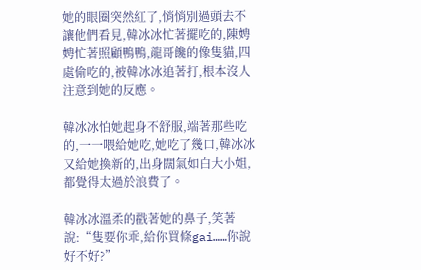她的眼圈突然紅了,悄悄別過頭去不讓他們看見,韓冰冰忙著擺吃的,陳娉娉忙著照顧鴨鴨,龍哥饞的像隻貓,四處偷吃的,被韓冰冰追著打,根本沒人注意到她的反應。

韓冰冰怕她起身不舒服,端著那些吃的,一一喂給她吃,她吃了幾口,韓冰冰又給她換新的,出身闊氣如白大小姐,都覺得太過於浪費了。

韓冰冰溫柔的戳著她的鼻子,笑著說:“隻要你乖,給你買條gai……你說好不好?”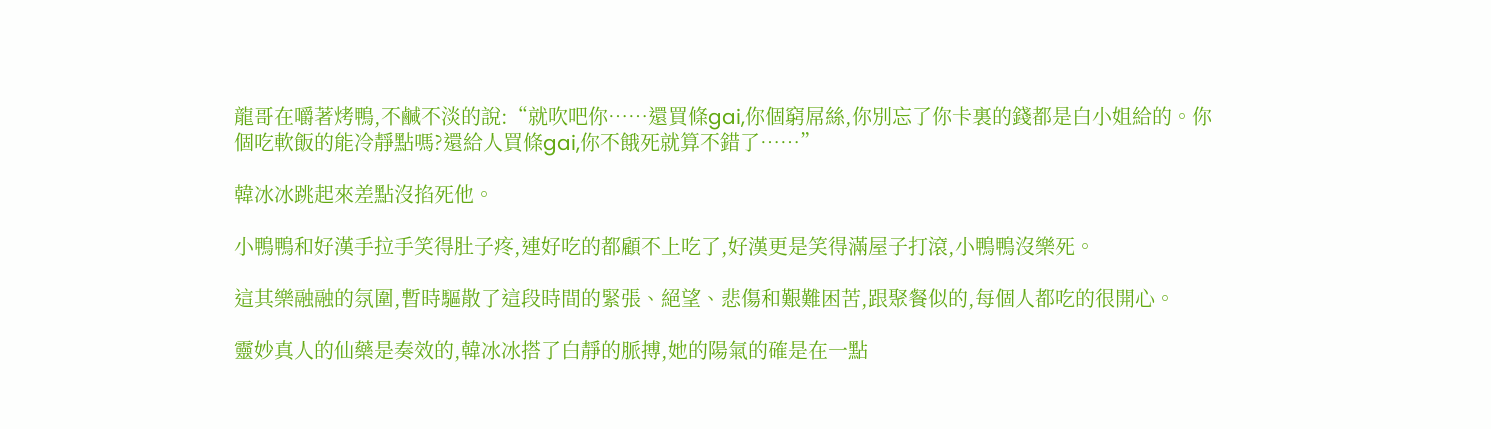龍哥在嚼著烤鴨,不鹹不淡的說:“就吹吧你……還買條gai,你個窮屌絲,你別忘了你卡裏的錢都是白小姐給的。你個吃軟飯的能冷靜點嗎?還給人買條gai,你不餓死就算不錯了……”

韓冰冰跳起來差點沒掐死他。

小鴨鴨和好漢手拉手笑得肚子疼,連好吃的都顧不上吃了,好漢更是笑得滿屋子打滾,小鴨鴨沒樂死。

這其樂融融的氛圍,暫時驅散了這段時間的緊張、絕望、悲傷和艱難困苦,跟聚餐似的,每個人都吃的很開心。

靈妙真人的仙藥是奏效的,韓冰冰搭了白靜的脈搏,她的陽氣的確是在一點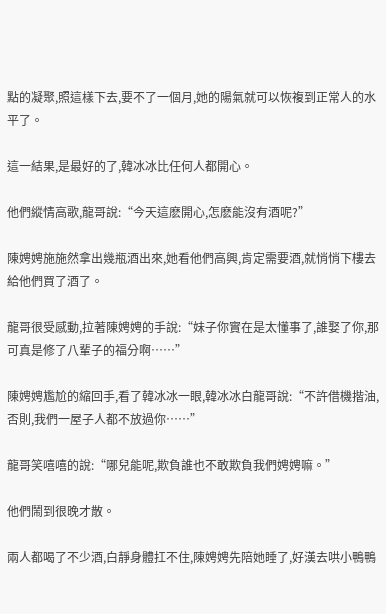點的凝聚,照這樣下去,要不了一個月,她的陽氣就可以恢複到正常人的水平了。

這一結果,是最好的了,韓冰冰比任何人都開心。

他們縱情高歌,龍哥說:“今天這麽開心,怎麽能沒有酒呢?”

陳娉娉施施然拿出幾瓶酒出來,她看他們高興,肯定需要酒,就悄悄下樓去給他們買了酒了。

龍哥很受感動,拉著陳娉娉的手說:“妹子你實在是太懂事了,誰娶了你,那可真是修了八輩子的福分啊……”

陳娉娉尷尬的縮回手,看了韓冰冰一眼,韓冰冰白龍哥說:“不許借機揩油,否則,我們一屋子人都不放過你……”

龍哥笑嘻嘻的說:“哪兒能呢,欺負誰也不敢欺負我們娉娉嘛。”

他們鬧到很晚才散。

兩人都喝了不少酒,白靜身體扛不住,陳娉娉先陪她睡了,好漢去哄小鴨鴨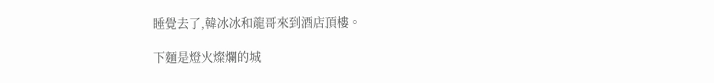睡覺去了,韓冰冰和龍哥來到酒店頂樓。

下麵是燈火燦爛的城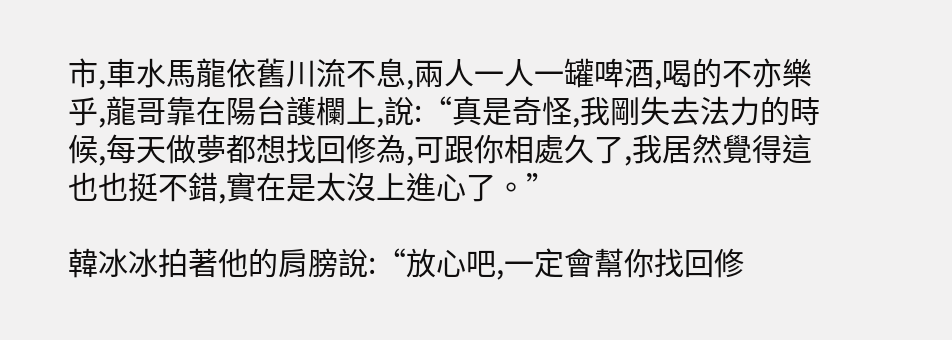市,車水馬龍依舊川流不息,兩人一人一罐啤酒,喝的不亦樂乎,龍哥靠在陽台護欄上,說:“真是奇怪,我剛失去法力的時候,每天做夢都想找回修為,可跟你相處久了,我居然覺得這也也挺不錯,實在是太沒上進心了。”

韓冰冰拍著他的肩膀說:“放心吧,一定會幫你找回修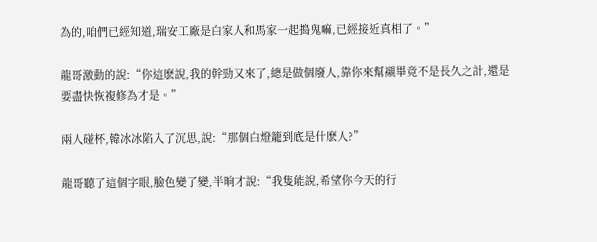為的,咱們已經知道,瑞安工廠是白家人和馬家一起搗鬼嘛,已經接近真相了。”

龍哥激動的說:“你這麽說,我的幹勁又來了,總是做個廢人,靠你來幫襯畢竟不是長久之計,還是要盡快恢複修為才是。”

兩人碰杯,韓冰冰陷入了沉思,說:“那個白燈籠到底是什麽人?”

龍哥聽了這個字眼,臉色變了變,半晌才說:“我隻能說,希望你今天的行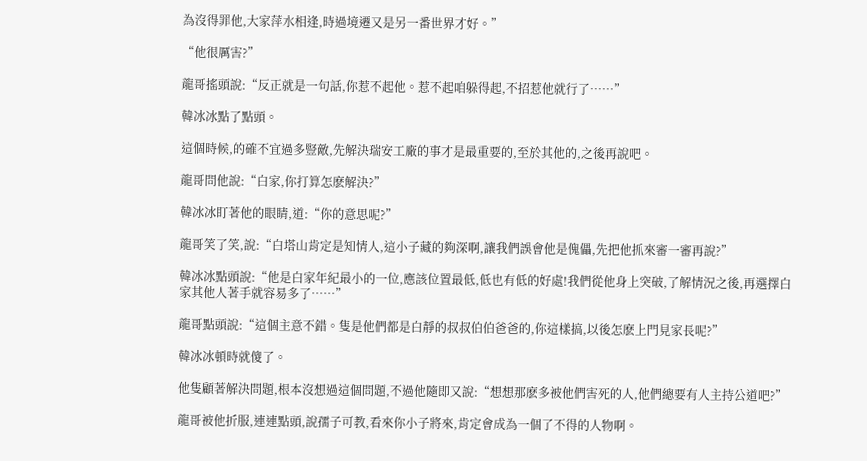為沒得罪他,大家萍水相逢,時過境遷又是另一番世界才好。”

“他很厲害?”

龍哥搖頭說:“反正就是一句話,你惹不起他。惹不起咱躲得起,不招惹他就行了……”

韓冰冰點了點頭。

這個時候,的確不宜過多豎敵,先解決瑞安工廠的事才是最重要的,至於其他的,之後再說吧。

龍哥問他說:“白家,你打算怎麽解決?”

韓冰冰盯著他的眼睛,道:“你的意思呢?”

龍哥笑了笑,說:“白塔山肯定是知情人,這小子藏的夠深啊,讓我們誤會他是傀儡,先把他抓來審一審再說?”

韓冰冰點頭說:“他是白家年紀最小的一位,應該位置最低,低也有低的好處!我們從他身上突破,了解情況之後,再選擇白家其他人著手就容易多了……”

龍哥點頭說:“這個主意不錯。隻是他們都是白靜的叔叔伯伯爸爸的,你這樣搞,以後怎麽上門見家長呢?”

韓冰冰頓時就傻了。

他隻顧著解決問題,根本沒想過這個問題,不過他隨即又說:“想想那麽多被他們害死的人,他們總要有人主持公道吧?”

龍哥被他折服,連連點頭,說孺子可教,看來你小子將來,肯定會成為一個了不得的人物啊。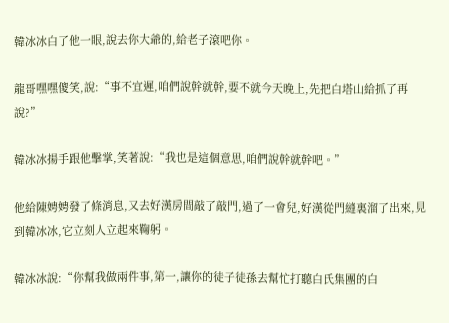韓冰冰白了他一眼,說去你大爺的,給老子滾吧你。

龍哥嘿嘿傻笑,說:“事不宜遲,咱們說幹就幹,要不就今天晚上,先把白塔山給抓了再說?”

韓冰冰揚手跟他擊掌,笑著說:“我也是這個意思,咱們說幹就幹吧。”

他給陳娉娉發了條消息,又去好漢房間敲了敲門,過了一會兒,好漢從門縫裏溜了出來,見到韓冰冰,它立刻人立起來鞠躬。

韓冰冰說:“你幫我做兩件事,第一,讓你的徒子徒孫去幫忙打聽白氏集團的白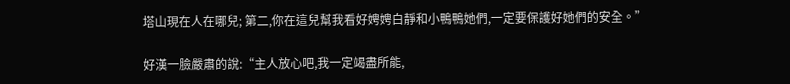塔山現在人在哪兒; 第二,你在這兒幫我看好娉娉白靜和小鴨鴨她們,一定要保護好她們的安全。”

好漢一臉嚴肅的說:“主人放心吧,我一定竭盡所能,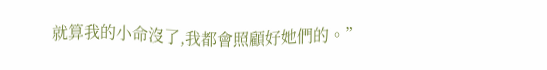就算我的小命沒了,我都會照顧好她們的。”